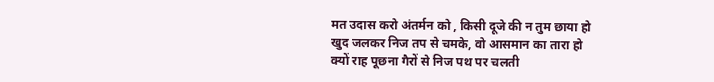मत उदास करो अंतर्मन को , किसी दूजे की न तुम छाया हो
खुद जलकर निज तप से चमके, वो आसमान का तारा हो
क्यों राह पूछना गैरों से निज पथ पर चलती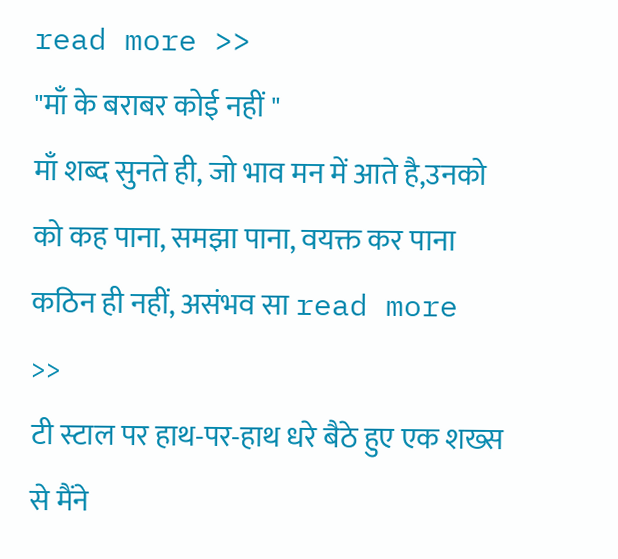read more >>
"माँ के बराबर कोई नहीं "
माँ शब्द सुनते ही, जो भाव मन में आते है,उनको को कह पाना, समझा पाना, वयक्त कर पाना कठिन ही नहीं, असंभव सा read more >>
टी स्टाल पर हाथ-पर-हाथ धरे बैठे हुए एक शख्स से मैंने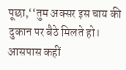पूछा,‘‘तुम अक्सर इस चाय की दुकान पर बैठे मिलते हो। आसपास कहीं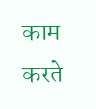काम करते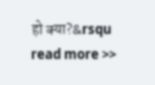हो क्या?&rsqu read more >>